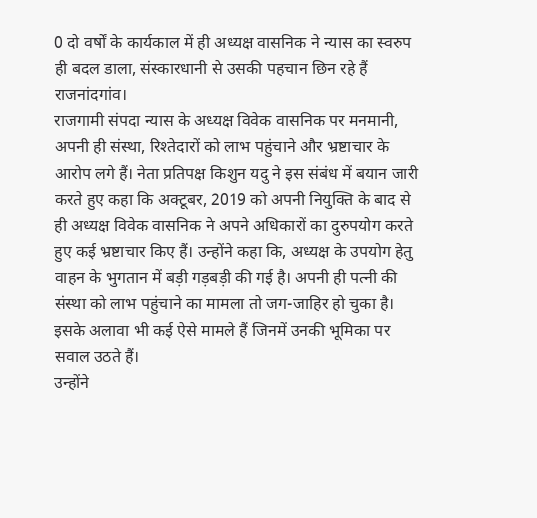0 दो वर्षों के कार्यकाल में ही अध्यक्ष वासनिक ने न्यास का स्वरुप ही बदल डाला, संस्कारधानी से उसकी पहचान छिन रहे हैं
राजनांदगांव।
राजगामी संपदा न्यास के अध्यक्ष विवेक वासनिक पर मनमानी, अपनी ही संस्था, रिश्तेदारों को लाभ पहुंचाने और भ्रष्टाचार के आरोप लगे हैं। नेता प्रतिपक्ष किशुन यदु ने इस संबंध में बयान जारी करते हुए कहा कि अक्टूबर, 2019 को अपनी नियुक्ति के बाद से ही अध्यक्ष विवेक वासनिक ने अपने अधिकारों का दुरुपयोग करते हुए कई भ्रष्टाचार किए हैं। उन्होंने कहा कि, अध्यक्ष के उपयोग हेतु वाहन के भुगतान में बड़ी गड़बड़ी की गई है। अपनी ही पत्नी की संस्था को लाभ पहुंचाने का मामला तो जग-जाहिर हो चुका है। इसके अलावा भी कई ऐसे मामले हैं जिनमें उनकी भूमिका पर सवाल उठते हैं।
उन्होंने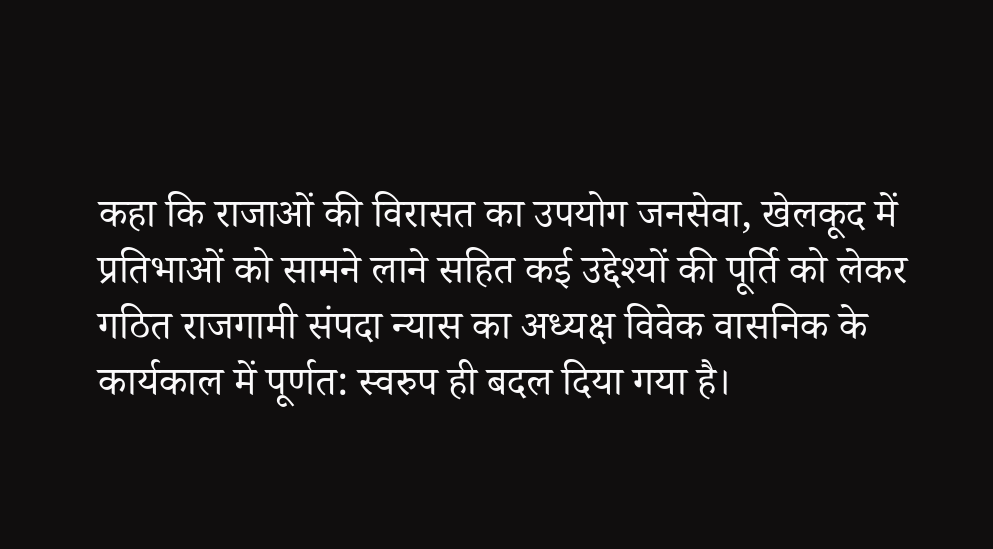कहा कि राजाओं की विरासत का उपयोग जनसेवा, खेलकूद में प्रतिभाओं को सामने लाने सहित कई उद्देश्यों की पूर्ति को लेकर गठित राजगामी संपदा न्यास का अध्यक्ष विवेक वासनिक के कार्यकाल में पूर्णत: स्वरुप ही बदल दिया गया है।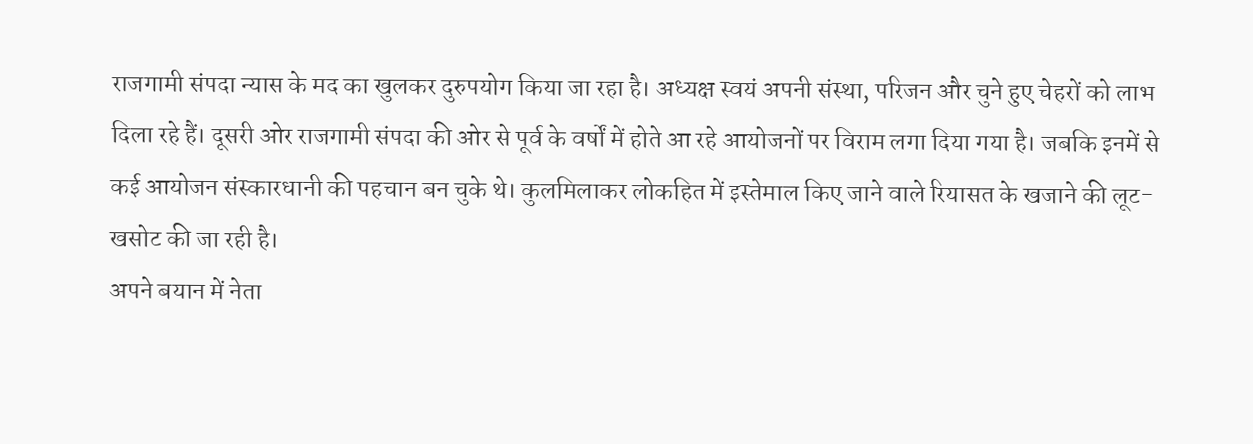राजगामी संपदा न्यास के मद का खुलकर दुरुपयोग किया जा रहा है। अध्यक्ष स्वयं अपनी संस्था, परिजन और चुने हुए चेहरों को लाभ दिला रहे हैं। दूसरी ओर राजगामी संपदा की ओर से पूर्व के वर्षों में होते आ रहे आयोजनों पर विराम लगा दिया गया है। जबकि इनमें से कई आयोजन संस्कारधानी की पहचान बन चुके थे। कुलमिलाकर लोकहित में इस्तेमाल किए जाने वाले रियासत के खजाने की लूट-खसोट की जा रही है।
अपने बयान में नेता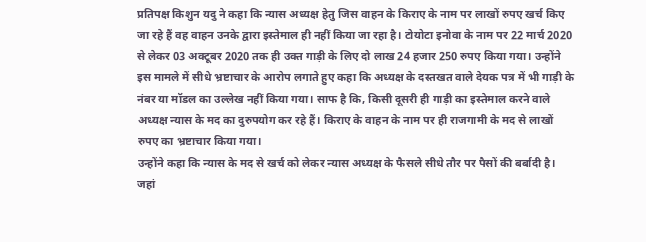प्रतिपक्ष किशुन यदु ने कहा कि न्यास अध्यक्ष हेतु जिस वाहन के किराए के नाम पर लाखों रुपए खर्च किए जा रहे हैं वह वाहन उनके द्वारा इस्तेमाल ही नहीं किया जा रहा है। टोयोटा इनोवा के नाम पर 22 मार्च 2020 से लेकर 03 अक्टूबर 2020 तक ही उक्त गाड़ी के लिए दो लाख 24 हजार 250 रुपए किया गया। उन्होंने इस मामले में सीधे भ्रष्टाचार के आरोप लगाते हुए कहा कि अध्यक्ष के दस्तखत वाले देयक पत्र में भी गाड़ी के नंबर या मॉडल का उल्लेख नहीं किया गया। साफ है कि, किसी दूसरी ही गाड़ी का इस्तेमाल करने वाले अध्यक्ष न्यास के मद का दुरुपयोग कर रहे हैं। किराए के वाहन के नाम पर ही राजगामी के मद से लाखों रुपए का भ्रष्टाचार किया गया।
उन्होंने कहा कि न्यास के मद से खर्च को लेकर न्यास अध्यक्ष के फैसले सीधे तौर पर पैसों की बर्बादी है। जहां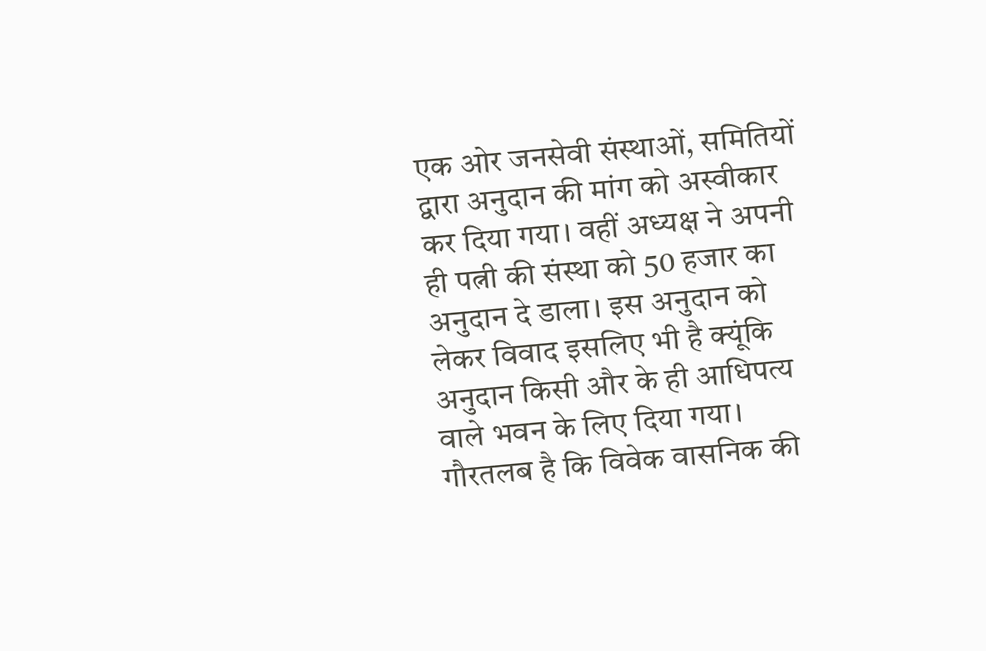एक ओर जनसेवी संस्थाओं, समितियों द्वारा अनुदान की मांग को अस्वीकार कर दिया गया। वहीं अध्यक्ष ने अपनी ही पत्नी की संस्था को 50 हजार का अनुदान दे डाला। इस अनुदान को लेकर विवाद इसलिए भी है क्यूंकि अनुदान किसी और के ही आधिपत्य वाले भवन के लिए दिया गया। गौरतलब है कि विवेक वासनिक की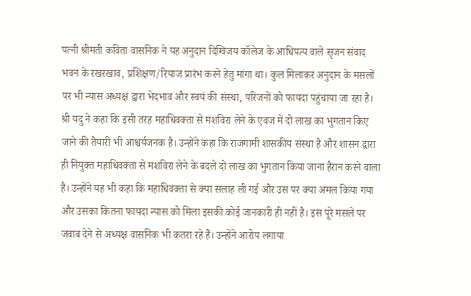पत्नी श्रीमती कविता वासनिक ने यह अनुदान दिग्विजय कॉलेज के आधिपत्य वाले सृजन संवाद भवन के रखरखाव, प्रशिक्षण/रियाज प्रारंभ करने हेतु मांगा था। कुल मिलाकर अनुदान के मसलों पर भी न्यास अध्यक्ष द्वारा भेदभाव और स्वयं की संस्था, परिजनों को फायदा पहुंचाया जा रहा है।
श्री यदु ने कहा कि इसी तरह महाधिवक्ता से मशविरा लेने के एवज में दो लाख का भुगतान किए जाने की तैयारी भी आश्चर्यजनक है। उन्होंने कहा कि राजगामी शासकीय संस्था है और शासन द्वारा ही नियुक्त महाधिवक्ता से मशविरा लेने के बदले दो लाख का भुगतान किया जाना हैरान करने वाला है। उन्होंने यह भी कहा कि महाधिवक्ता से क्या सलाह ली गई और उस पर क्या अमल किया गया और उसका कितना फायदा न्यास को मिला इसकी कोई जानकारी ही नहीं है। इस पूरे मसले पर जवाब देने से अध्यक्ष वासनिक भी कतरा रहे हैं। उन्होंने आरोप लगाया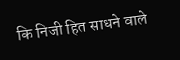कि निजी हित साधने वाले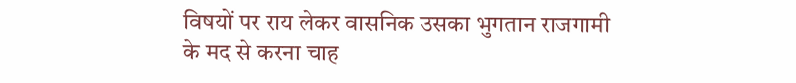विषयों पर राय लेकर वासनिक उसका भुगतान राजगामी के मद से करना चाह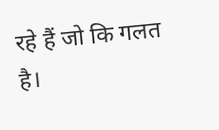रहे हैं जो कि गलत है।